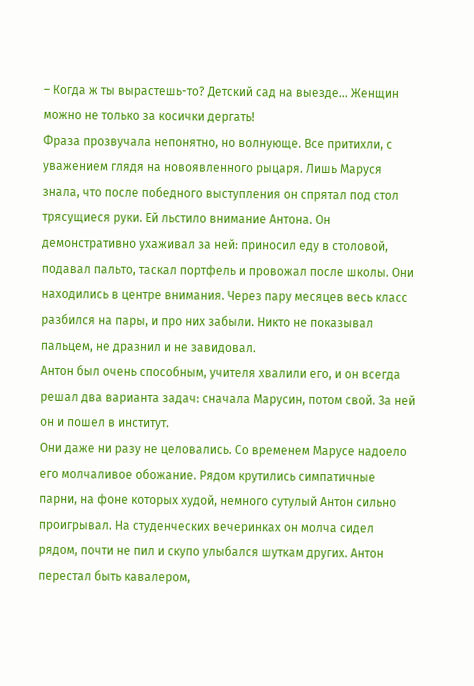– Когда ж ты вырастешь-то? Детский сад на выезде… Женщин можно не только за косички дергать!
Фраза прозвучала непонятно, но волнующе. Все притихли, с уважением глядя на новоявленного рыцаря. Лишь Маруся знала, что после победного выступления он спрятал под стол трясущиеся руки. Ей льстило внимание Антона. Он демонстративно ухаживал за ней: приносил еду в столовой, подавал пальто, таскал портфель и провожал после школы. Они находились в центре внимания. Через пару месяцев весь класс разбился на пары, и про них забыли. Никто не показывал пальцем, не дразнил и не завидовал.
Антон был очень способным, учителя хвалили его, и он всегда решал два варианта задач: сначала Марусин, потом свой. За ней он и пошел в институт.
Они даже ни разу не целовались. Со временем Марусе надоело его молчаливое обожание. Рядом крутились симпатичные парни, на фоне которых худой, немного сутулый Антон сильно проигрывал. На студенческих вечеринках он молча сидел рядом, почти не пил и скупо улыбался шуткам других. Антон перестал быть кавалером,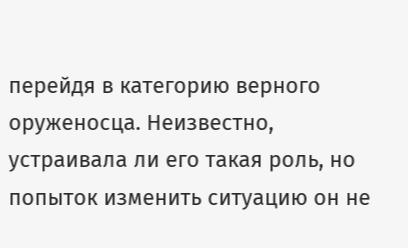перейдя в категорию верного оруженосца. Неизвестно, устраивала ли его такая роль, но попыток изменить ситуацию он не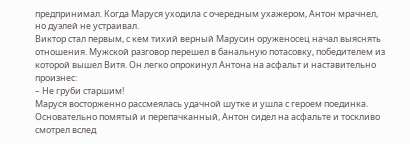предпринимал. Когда Маруся уходила с очередным ухажером, Антон мрачнел, но дуэлей не устраивал.
Виктор стал первым, с кем тихий верный Марусин оруженосец начал выяснять отношения. Мужской разговор перешел в банальную потасовку, победителем из которой вышел Витя. Он легко опрокинул Антона на асфальт и наставительно произнес:
– Не груби старшим!
Маруся восторженно рассмеялась удачной шутке и ушла с героем поединка. Основательно помятый и перепачканный, Антон сидел на асфальте и тоскливо смотрел вслед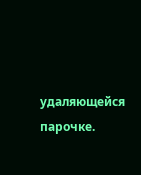удаляющейся парочке.